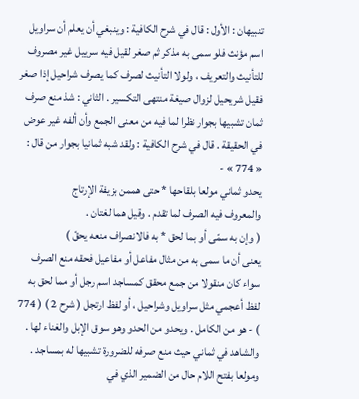تنبيهان : الأول : قال في شرح الكافية : وينبغي أن يعلم أن سراويل اسم مؤنث فلو سمى به مذكر ثم صغر لقيل فيه سرييل غير مصروف للتأنيث والتعريف ، ولولا التأنيث لصرف كما يصرف شراحيل إذا صغر فقيل شريحيل لزوال صيغة منتهى التكسير . الثاني : شذ منع صرف ثمان تشبيها بجوار نظرا لما فيه من معنى الجمع وأن ألفه غير عوض في الحقيقة . قال في شرح الكافية : ولقد شبه ثمانيا بجوار من قال :
« 774 » -
يحدو ثماني مولعا بلقاحها * حتى هممن بزيفة الإرتاج
والمعروف فيه الصرف لما تقدم . وقيل هما لغتان .
( وإن به سمّى أو بما لحق * به فالانصراف منعه يحقّ )
يعنى أن ما سمى به من مثال مفاعل أو مفاعيل فحقه منع الصرف سواء كان منقولا من جمع محقق كمساجد اسم رجل أو مما لحق به لفظ أعجمي مثل سراويل وشراحيل ، أو لفظ ارتجل ( شرح 2 ) ( 774 ) - هو من الكامل . ويحدو من الحدو وهو سوق الإبل والغناء لها . والشاهد في ثماني حيث منع صرفه للضرورة تشبيها له بمساجد . ومولعا بفتح اللام حال من الضمير الذي في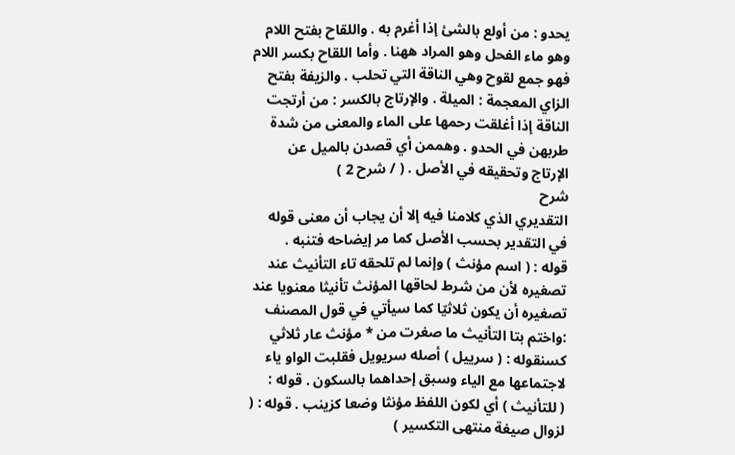يحدو : من أولع بالشئ إذا أغرم به . واللقاح بفتح اللام وهو ماء الفحل وهو المراد ههنا . وأما اللقاح بكسر اللام فهو جمع لقوح وهي الناقة التي تحلب . والزيفة بفتح الزاي المعجمة : الميلة . والإرتاج بالكسر : من أرتجت الناقة إذا أغلقت رحمها على الماء والمعنى من شدة طربهن في الحدو . وهممن أي قصدن بالميل عن الإرتاج وتحقيقه في الأصل . ( / شرح 2 )
شرح
التقديري الذي كلامنا فيه إلا أن يجاب أن معنى قوله في التقدير بحسب الأصل كما مر إيضاحه فتنبه .
قوله : ( اسم مؤنث ) وإنما لم تلحقه تاء التأنيث عند تصغيره لأن من شرط لحاقها المؤنث تأنيثا معنويا عند تصغيره أن يكون ثلاثيّا كما سيأتي في قول المصنف :واختم بتا التأنيث ما صغرت من * مؤنث عار ثلاثي كسنقوله : ( سرييل ) أصله سريويل فقلبت الواو ياء لاجتماعها مع الياء وسبق إحداهما بالسكون . قوله :
( للتأنيث ) أي لكون اللفظ مؤنثا وضعا كزينب . قوله : ( لزوال صيغة منتهى التكسير )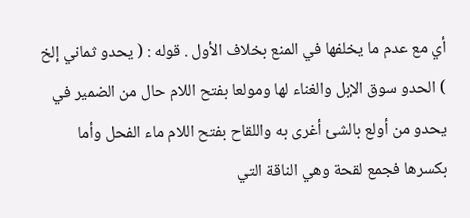أي مع عدم ما يخلفها في المنع بخلاف الأول . قوله : ( يحدو ثماني إلخ ) الحدو سوق الإبل والغناء لها ومولعا بفتح اللام حال من الضمير في يحدو من أولع بالشئ أغرى به واللقاح بفتح اللام ماء الفحل وأما بكسرها فجمع لقحة وهي الناقة التي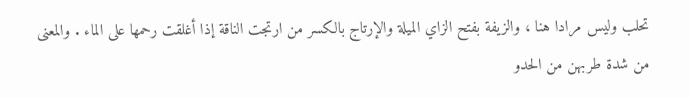تحلب وليس مرادا هنا ، والزيفة بفتح الزاي الميلة والإرتاج بالكسر من ارتجت الناقة إذا أغلقت رحمها على الماء . والمعنى من شدة طربهن من الحدو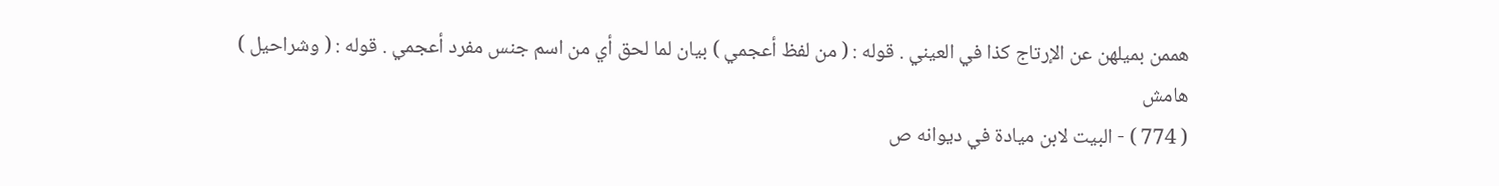هممن بميلهن عن الإرتاج كذا في العيني . قوله : ( من لفظ أعجمي ) بيان لما لحق أي من اسم جنس مفرد أعجمي . قوله : ( وشراحيل )
هامش
( 774 ) - البيت لابن ميادة في ديوانه ص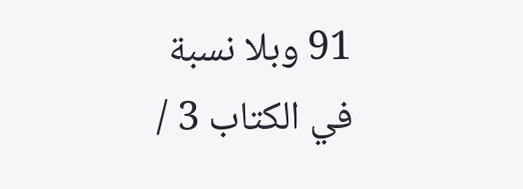91 وبلا نسبة في الكتاب 3 /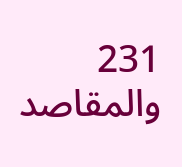231 والمقاصد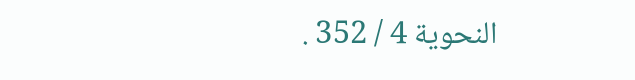النحوية 4 / 352 .